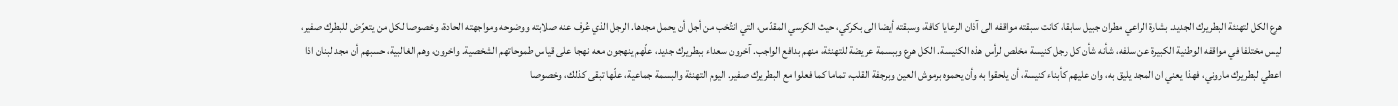هرع الكل لتهنئة البطريرك الجديد. بشارة الراعي مطران جبيل سابقا، كانت سبقته مواقفه الى آذان الرعايا كافة، وسبقته أيضا الى بكركي، حيث الكرسي المقدّس، التي انتُخب من أجل أن يحمل مجدها. الرجل الذي عُرف عنه صلابته ووضوحه ومواجهته الحادة، وخصوصا لكل من يتعرّض للبطرك صفير، ليس مختلفا في مواقفه الوطنية الكبيرة عن سلفه، شأنه شأن كل رجل كنيسة مخلص لرأس هذه الكنيسة. الكل هرع وببسمة عريضة للتهنئة، منهم بدافع الواجب. آخرون سعداء ببطريرك جديد، علّهم ينهجون معه نهجا على قياس طموحاتهم الشخصية. واخرون، وهم الغالبية، حسبهم أن مجد لبنان اذا اعطي لبطريرك ماروني، فهذا يعني ان المجد يليق به، وان عليهم كأبناء كنيسة، أن يلحقوا به وأن يحموه برموش العين وبرجفة القلب، تماما كما فعلوا مع البطريرك صفير. اليوم التهنئة والبسمة جماعية، علّها تبقى كذلك، وخصوصا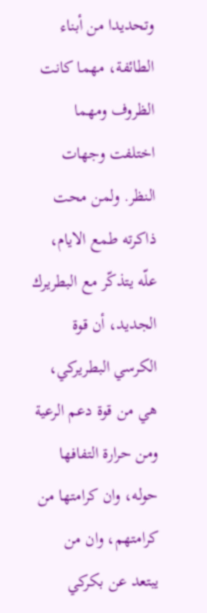وتحديدا من أبناء الطائفة، مهما كانت الظروف ومهما اختلفت وجهات النظر. ولمن محت ذاكرته طمع الايام، علّه يتذكّر مع البطريرك الجديد، أن قوة الكرسي البطريركي، هي من قوة دعم الرعية ومن حرارة التفافها حوله، وان كرامتها من كرامتهم، وان من يبتعد عن بكركي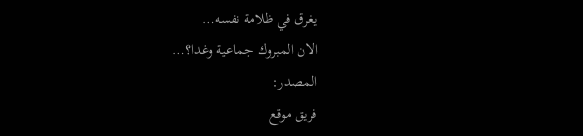يغرق في ظلامة نفسه…
الان المبروك جماعية وغدا؟…
المصدر:
فريق موقع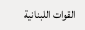القوات اللبنانية